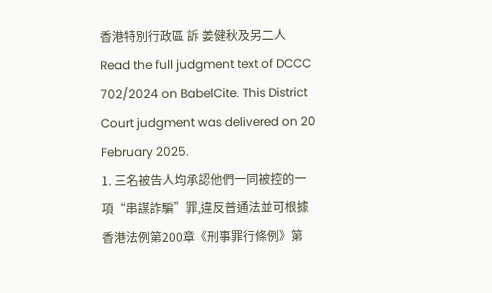香港特別行政區 訴 姜健秋及另二人
Read the full judgment text of DCCC 702/2024 on BabelCite. This District Court judgment was delivered on 20 February 2025.
1. 三名被告人均承認他們一同被控的一項“串謀詐騙”罪,違反普通法並可根據香港法例第200章《刑事罪行條例》第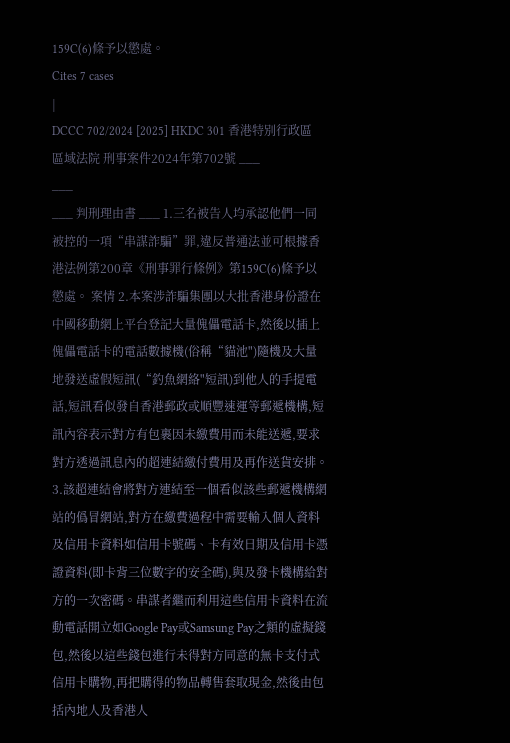159C(6)條予以懲處。
Cites 7 cases
|
DCCC 702/2024 [2025] HKDC 301 香港特別行政區 區域法院 刑事案件2024年第702號 ___
___
___ 判刑理由書 ___ 1.三名被告人均承認他們一同被控的一項“串謀詐騙”罪,違反普通法並可根據香港法例第200章《刑事罪行條例》第159C(6)條予以懲處。 案情 2.本案涉詐騙集團以大批香港身份證在中國移動網上平台登記大量傀儡電話卡,然後以插上傀儡電話卡的電話數據機(俗稱“貓池")隨機及大量地發送虛假短訊(“釣魚網絡"短訊)到他人的手提電話,短訊看似發自香港郵政或順豐速運等郵遞機構,短訊內容表示對方有包裹因未繳費用而未能送遞,要求對方透過訊息內的超連結繳付費用及再作送貨安排。 3.該超連結會將對方連結至一個看似該些郵遞機構網站的僞冒網站,對方在繳費過程中需要輸入個人資料及信用卡資料如信用卡號碼、卡有效日期及信用卡憑證資料(即卡背三位數字的安全碼),與及發卡機構給對方的一次密碼。串謀者繼而利用這些信用卡資料在流動電話開立如Google Pay或Samsung Pay之類的虛擬錢包,然後以這些錢包進行未得對方同意的無卡支付式信用卡購物,再把購得的物品轉售套取現金,然後由包括內地人及香港人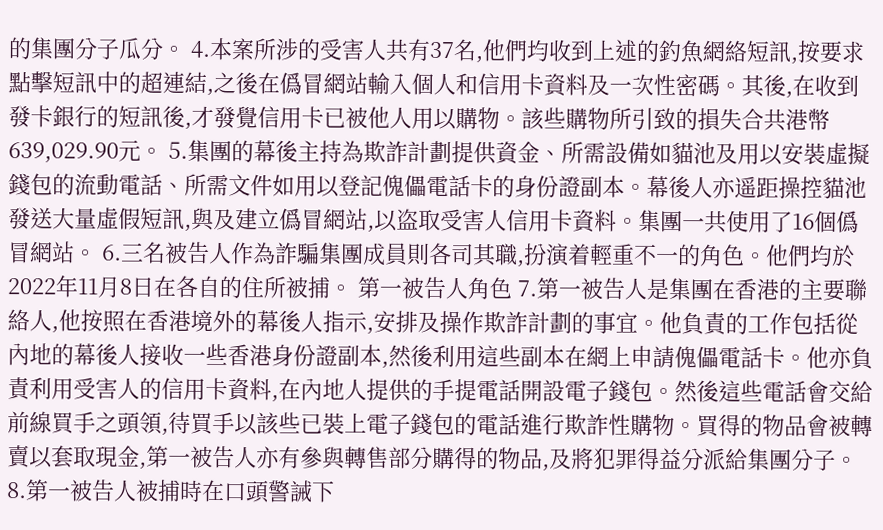的集團分子瓜分。 4.本案所涉的受害人共有37名,他們均收到上述的釣魚網絡短訊,按要求點擊短訊中的超連結,之後在僞冒網站輸入個人和信用卡資料及一次性密碼。其後,在收到發卡銀行的短訊後,才發覺信用卡已被他人用以購物。該些購物所引致的損失合共港幣639,029.90元。 5.集團的幕後主持為欺詐計劃提供資金、所需設備如貓池及用以安裝虛擬錢包的流動電話、所需文件如用以登記傀儡電話卡的身份證副本。幕後人亦遥距操控貓池發送大量虛假短訊,與及建立僞冒網站,以盗取受害人信用卡資料。集團一共使用了16個僞冒網站。 6.三名被告人作為詐騙集團成員則各司其職,扮演着輕重不一的角色。他們均於2022年11月8日在各自的住所被捕。 第一被告人角色 7.第一被告人是集團在香港的主要聯絡人,他按照在香港境外的幕後人指示,安排及操作欺詐計劃的事宜。他負責的工作包括從內地的幕後人接收一些香港身份證副本,然後利用這些副本在網上申請傀儡電話卡。他亦負責利用受害人的信用卡資料,在內地人提供的手提電話開設電子錢包。然後這些電話會交給前線買手之頭領,待買手以該些已裝上電子錢包的電話進行欺詐性購物。買得的物品會被轉賣以套取現金,第一被告人亦有參與轉售部分購得的物品,及將犯罪得益分派給集團分子。 8.第一被告人被捕時在口頭警誡下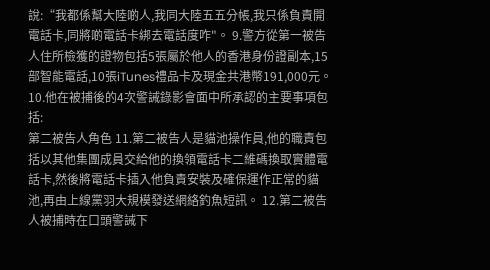說:“我都係幫大陸啲人,我同大陸五五分帳,我只係負責開電話卡,同將啲電話卡綁去電話度咋"。 9.警方從第一被告人住所檢獲的證物包括5張屬於他人的香港身份證副本,15部智能電話,10張iTunes禮品卡及現金共港幣191,000元。 10.他在被捕後的4次警誡錄影會面中所承認的主要事項包括:
第二被告人角色 11.第二被告人是貓池操作員,他的職責包括以其他集團成員交給他的換領電話卡二維碼換取實體電話卡,然後將電話卡插入他負責安裝及確保運作正常的貓池,再由上線黨羽大規模發送網絡釣魚短訊。 12.第二被告人被捕時在口頭警誡下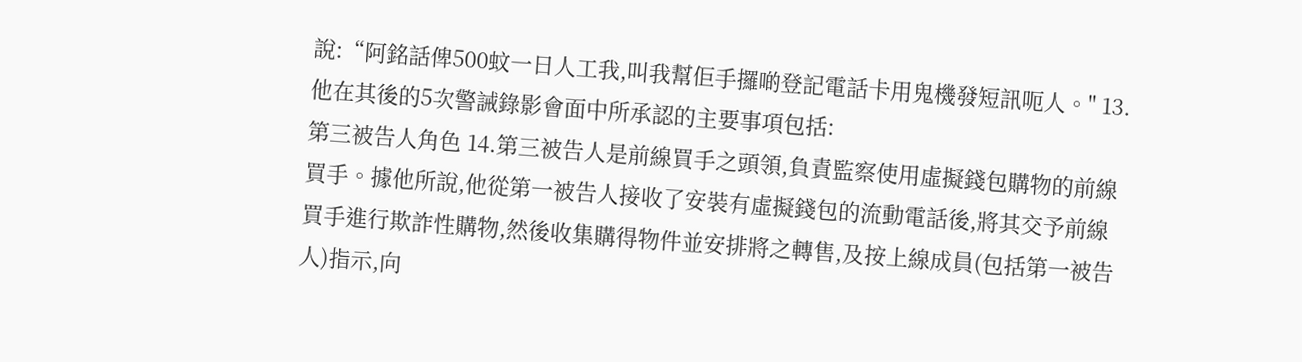說:“阿銘話俾500蚊一日人工我,叫我幫佢手攞啲登記電話卡用鬼機發短訊呃人。" 13.他在其後的5次警誡錄影會面中所承認的主要事項包括:
第三被告人角色 14.第三被告人是前線買手之頭領,負責監察使用虛擬錢包購物的前線買手。據他所說,他從第一被告人接收了安裝有虛擬錢包的流動電話後,將其交予前線買手進行欺詐性購物,然後收集購得物件並安排將之轉售,及按上線成員(包括第一被告人)指示,向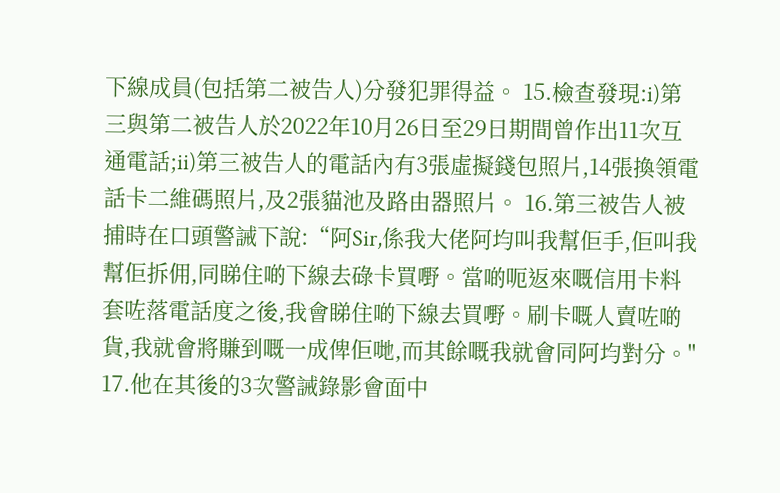下線成員(包括第二被告人)分發犯罪得益。 15.檢查發現:i)第三與第二被告人於2022年10月26日至29日期間曾作出11次互通電話;ii)第三被告人的電話內有3張虛擬錢包照片,14張換領電話卡二維碼照片,及2張貓池及路由器照片。 16.第三被告人被捕時在口頭警誡下說:“阿Sir,係我大佬阿均叫我幫佢手,佢叫我幫佢拆佣,同睇住啲下線去碌卡買嘢。當啲呃返來嘅信用卡料套咗落電話度之後,我會睇住啲下線去買嘢。刷卡嘅人賣咗啲貨,我就會將賺到嘅一成俾佢哋,而其餘嘅我就會同阿均對分。" 17.他在其後的3次警誡錄影會面中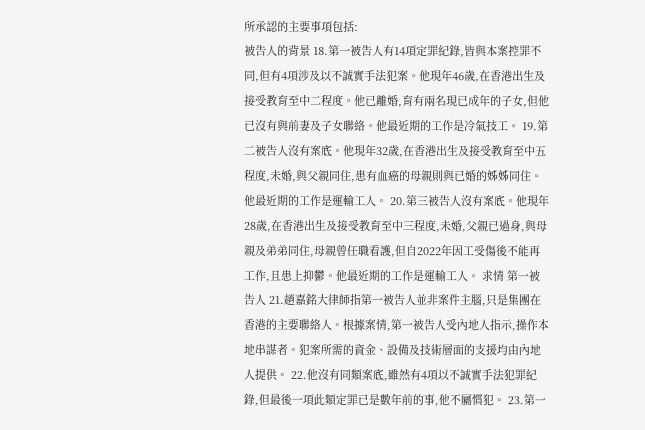所承認的主要事項包括:
被告人的背景 18.第一被告人有14項定罪紀錄,皆與本案控罪不同,但有4項涉及以不誠實手法犯案。他現年46歲,在香港出生及接受教育至中二程度。他已離婚,育有兩名現已成年的子女,但他已沒有與前妻及子女聯絡。他最近期的工作是冷氣技工。 19.第二被告人沒有案底。他現年32歲,在香港出生及接受教育至中五程度,未婚,與父親同住,患有血癌的母親則與已婚的姊姊同住。他最近期的工作是運輸工人。 20.第三被告人沒有案底。他現年28歲,在香港出生及接受教育至中三程度,未婚,父親已過身,與母親及弟弟同住,母親曾任職看護,但自2022年因工受傷後不能再工作,且患上抑鬱。他最近期的工作是運輸工人。 求情 第一被告人 21.趙嘉銘大律師指第一被告人並非案件主腦,只是集團在香港的主要聯絡人。根據案情,第一被告人受內地人指示,操作本地串謀者。犯案所需的資金、設備及技術層面的支援均由內地人提供。 22.他沒有同類案底,雖然有4項以不誠實手法犯罪紀錄,但最後一項此類定罪已是數年前的事,他不屬慣犯。 23.第一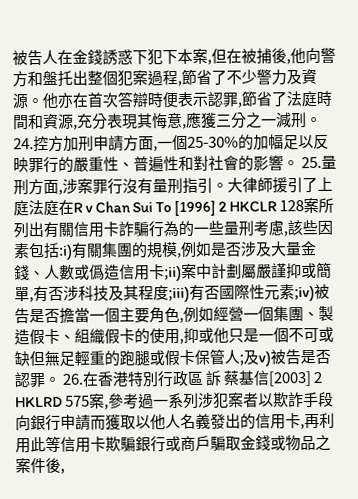被告人在金錢誘惑下犯下本案,但在被捕後,他向警方和盤托出整個犯案過程,節省了不少警力及資源。他亦在首次答辯時便表示認罪,節省了法庭時間和資源,充分表現其悔意,應獲三分之一減刑。 24.控方加刑申請方面,一個25-30%的加幅足以反映罪行的嚴重性、普遍性和對社會的影響。 25.量刑方面,涉案罪行沒有量刑指引。大律師援引了上庭法庭在R v Chan Sui To [1996] 2 HKCLR 128案所列出有關信用卡詐騙行為的一些量刑考慮,該些因素包括:i)有關集團的規模,例如是否涉及大量金錢、人數或僞造信用卡;ii)案中計劃屬嚴謹抑或簡單,有否涉科技及其程度;iii)有否國際性元素;iv)被告是否擔當一個主要角色,例如經營一個集團、製造假卡、組織假卡的使用,抑或他只是一個不可或缺但無足輕重的跑腿或假卡保管人;及v)被告是否認罪。 26.在香港特別行政區 訴 蔡基信[2003] 2 HKLRD 575案,參考過一系列涉犯案者以欺詐手段向銀行申請而獲取以他人名義發出的信用卡,再利用此等信用卡欺騙銀行或商戶騙取金錢或物品之案件後,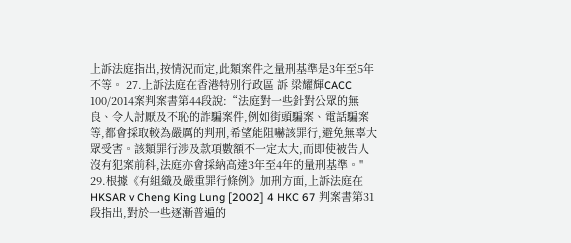上訴法庭指出,按情況而定,此類案件之量刑基準是3年至5年不等。 27.上訴法庭在香港特別行政區 訴 梁耀輝CACC 100/2014案判案書第44段說:“法庭對一些針對公眾的無良、令人討厭及不恥的詐騙案件,例如街頭騙案、電話騙案等,都會採取較為嚴厲的判刑,希望能阻嚇該罪行,避免無辜大眾受害。該類罪行涉及款項數額不一定太大,而即使被告人沒有犯案前科,法庭亦會採納高達3年至4年的量刑基準。" 29.根據《有組織及嚴重罪行條例》加刑方面,上訴法庭在HKSAR v Cheng King Lung [2002] 4 HKC 67 判案書第31段指出,對於一些逐漸普遍的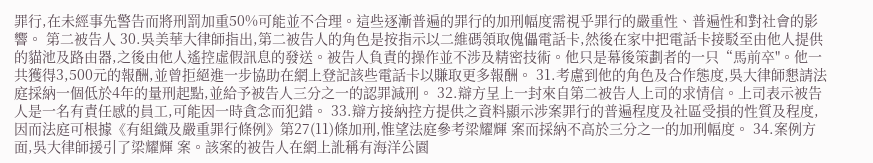罪行,在未經事先警告而將刑罰加重50%可能並不合理。這些逐漸普遍的罪行的加刑幅度需視乎罪行的嚴重性、普遍性和對社會的影響。 第二被告人 30.吳美華大律師指出,第二被告人的角色是按指示以二維碼領取傀儡電話卡,然後在家中把電話卡接駁至由他人提供的貓池及路由器,之後由他人遙控虛假訊息的發送。被告人負責的操作並不涉及精密技術。他只是幕後策劃者的一只“馬前卒"。他一共獲得3,500元的報酬,並曾拒絕進一步協助在網上登記該些電話卡以賺取更多報酬。 31.考慮到他的角色及合作態度,吳大律師懇請法庭採納一個低於4年的量刑起點,並給予被告人三分之一的認罪減刑。 32.辯方呈上一封來自第二被告人上司的求情信。上司表示被告人是一名有責任感的員工,可能因一時貪念而犯錯。 33.辯方接納控方提供之資料顯示涉案罪行的普遍程度及社區受損的性質及程度,因而法庭可根據《有組織及嚴重罪行條例》第27(11)條加刑,惟望法庭參考梁耀輝 案而採納不高於三分之一的加刑幅度。 34.案例方面,吳大律師援引了梁耀輝 案。該案的被告人在網上訛稱有海洋公園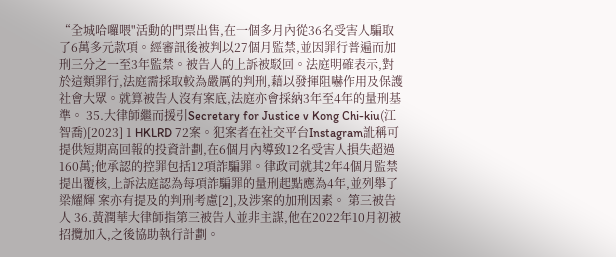“全城哈囉喂"活動的門票出售,在一個多月內從36名受害人騙取了6萬多元款項。經審訊後被判以27個月監禁,並因罪行普遍而加刑三分之一至3年監禁。被告人的上訴被駁回。法庭明確表示,對於這類罪行,法庭需採取較為嚴厲的判刑,藉以發揮阻嚇作用及保護社會大眾。就算被告人沒有案底,法庭亦會採納3年至4年的量刑基準。 35.大律師繼而援引Secretary for Justice v Kong Chi-kiu(江智喬)[2023] 1 HKLRD 72案。犯案者在社交平台Instagram訛稱可提供短期高回報的投資計劃,在6個月內導致12名受害人損失超過160萬;他承認的控罪包括12項詐騙罪。律政司就其2年4個月監禁提出覆核,上訴法庭認為每項詐騙罪的量刑起點應為4年,並列舉了梁耀輝 案亦有提及的判刑考慮[2],及涉案的加刑因素。 第三被告人 36.黃潤華大律師指第三被告人並非主謀,他在2022年10月初被招攬加入,之後協助執行計劃。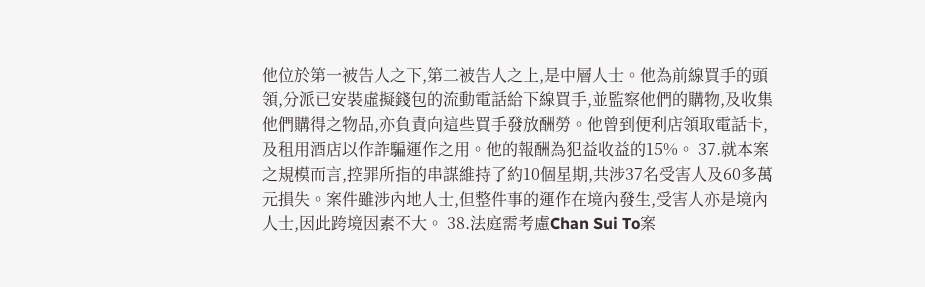他位於第一被告人之下,第二被告人之上,是中層人士。他為前線買手的頭領,分派已安裝虛擬錢包的流動電話給下線買手,並監察他們的購物,及收集他們購得之物品,亦負責向這些買手發放酬勞。他曾到便利店領取電話卡,及租用酒店以作詐騙運作之用。他的報酬為犯益收益的15%。 37.就本案之規模而言,控罪所指的串謀維持了約10個星期,共涉37名受害人及60多萬元損失。案件雖涉內地人士,但整件事的運作在境內發生,受害人亦是境內人士,因此跨境因素不大。 38.法庭需考慮Chan Sui To案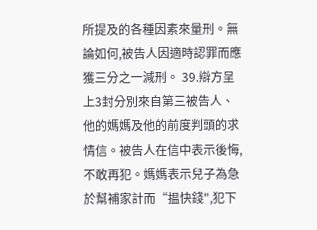所提及的各種因素來量刑。無論如何,被告人因適時認罪而應獲三分之一減刑。 39.辯方呈上3封分別來自第三被告人、他的媽媽及他的前度判頭的求情信。被告人在信中表示後悔,不敢再犯。媽媽表示兒子為急於幫補家計而“揾快錢",犯下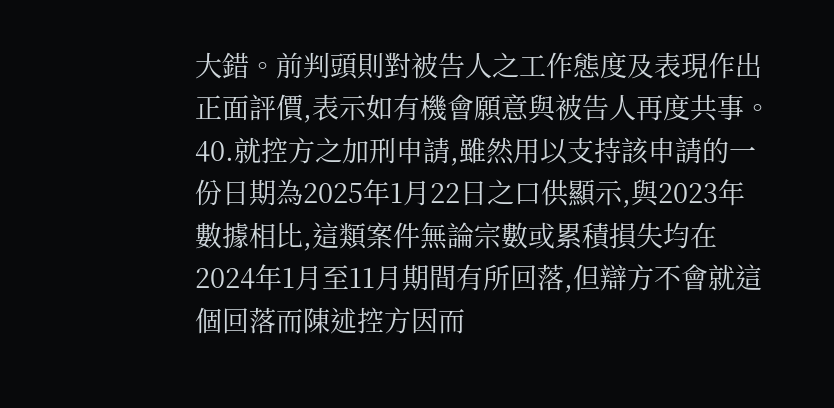大錯。前判頭則對被告人之工作態度及表現作出正面評價,表示如有機會願意與被告人再度共事。 40.就控方之加刑申請,雖然用以支持該申請的一份日期為2025年1月22日之口供顯示,與2023年數據相比,這類案件無論宗數或累積損失均在2024年1月至11月期間有所回落,但辯方不會就這個回落而陳述控方因而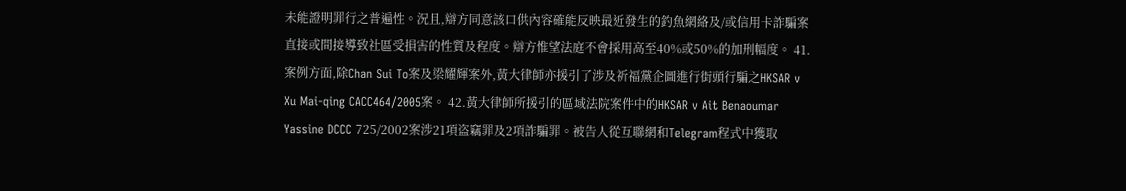未能證明罪行之普遍性。況且,辯方同意該口供內容確能反映最近發生的釣魚網絡及/或信用卡詐騙案直接或間接導致社區受損害的性質及程度。辯方惟望法庭不會採用高至40%或50%的加刑幅度。 41.案例方面,除Chan Sui To案及梁耀輝案外,黃大律師亦援引了涉及祈福黨企圖進行街頭行騙之HKSAR v Xu Mai-qing CACC464/2005案。 42.黃大律師所援引的區域法院案件中的HKSAR v Ait Benaoumar Yassine DCCC 725/2002案涉21項盗竊罪及2項詐騙罪。被告人從互聯網和Telegram程式中獲取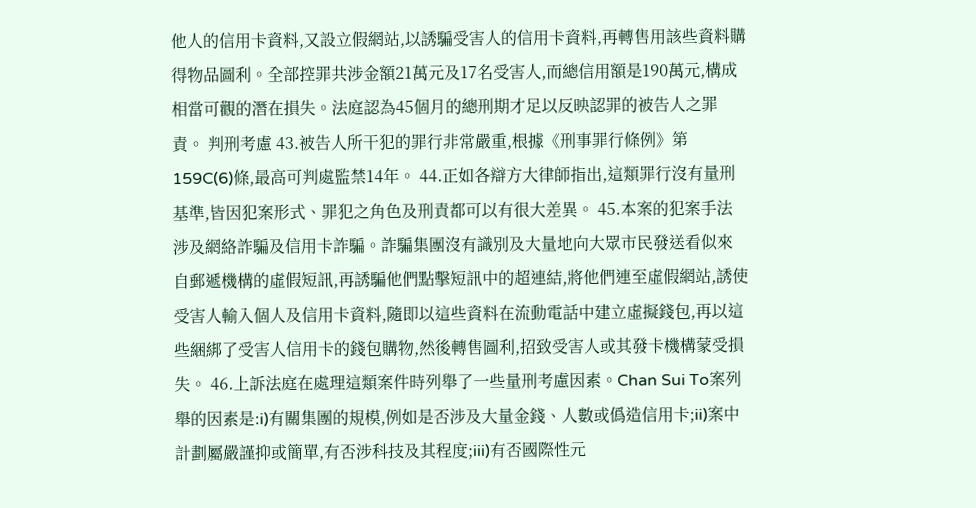他人的信用卡資料,又設立假網站,以誘騙受害人的信用卡資料,再轉售用該些資料購得物品圖利。全部控罪共涉金額21萬元及17名受害人,而總信用額是190萬元,構成相當可觀的潛在損失。法庭認為45個月的總刑期才足以反映認罪的被告人之罪責。 判刑考慮 43.被告人所干犯的罪行非常嚴重,根據《刑事罪行條例》第159C(6)條,最高可判處監禁14年。 44.正如各辯方大律師指出,這類罪行沒有量刑基準,皆因犯案形式、罪犯之角色及刑責都可以有很大差異。 45.本案的犯案手法涉及網絡詐騙及信用卡詐騙。詐騙集團沒有識別及大量地向大眾市民發送看似來自郵遞機構的虛假短訊,再誘騙他們點擊短訊中的超連結,將他們連至虛假網站,誘使受害人輸入個人及信用卡資料,隨即以這些資料在流動電話中建立虛擬錢包,再以這些綑綁了受害人信用卡的錢包購物,然後轉售圖利,招致受害人或其發卡機構蒙受損失。 46.上訴法庭在處理這類案件時列舉了一些量刑考慮因素。Chan Sui To案列舉的因素是:i)有關集團的規模,例如是否涉及大量金錢、人數或僞造信用卡;ii)案中計劃屬嚴謹抑或簡單,有否涉科技及其程度;iii)有否國際性元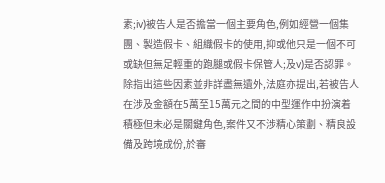素;iv)被告人是否擔當一個主要角色,例如經營一個集團、製造假卡、組織假卡的使用,抑或他只是一個不可或缺但無足輕重的跑腿或假卡保管人;及v)是否認罪。除指出這些因素並非詳盡無遺外,法庭亦提出,若被告人在涉及金額在5萬至15萬元之間的中型運作中扮演着積極但未必是關鍵角色,案件又不涉精心策劃、精良設備及跨境成份,於審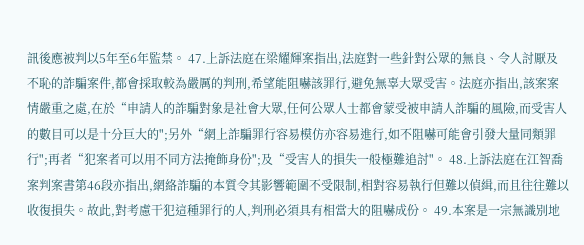訊後應被判以5年至6年監禁。 47.上訴法庭在梁耀輝案指出,法庭對一些針對公眾的無良、令人討厭及不恥的詐騙案件,都會採取較為嚴厲的判刑,希望能阻嚇該罪行,避免無辜大眾受害。法庭亦指出,該案案情嚴重之處,在於“申請人的詐騙對象是社會大眾,任何公眾人士都會蒙受被申請人詐騙的風險,而受害人的數目可以是十分巨大的";另外“網上詐騙罪行容易模仿亦容易進行,如不阻嚇可能會引發大量同類罪行";再者“犯案者可以用不同方法掩飾身份";及“受害人的損失一般極難追討"。 48.上訴法庭在江智喬案判案書第46段亦指出,網絡詐騙的本質令其影響範圍不受限制,相對容易執行但難以偵緝,而且往往難以收復損失。故此,對考慮干犯這種罪行的人,判刑必須具有相當大的阻嚇成份。 49.本案是一宗無識別地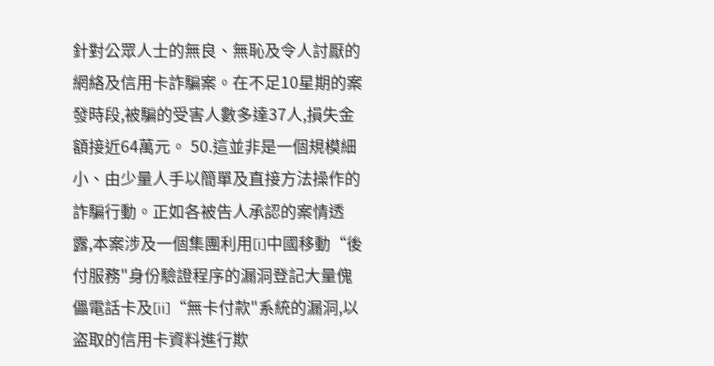針對公眾人士的無良、無恥及令人討厭的網絡及信用卡詐騙案。在不足10星期的案發時段,被騙的受害人數多達37人,損失金額接近64萬元。 50.這並非是一個規模細小、由少量人手以簡單及直接方法操作的詐騙行動。正如各被告人承認的案情透露,本案涉及一個集團利用[i]中國移動“後付服務"身份驗證程序的漏洞登記大量傀儡電話卡及[ii]“無卡付款"系統的漏洞,以盗取的信用卡資料進行欺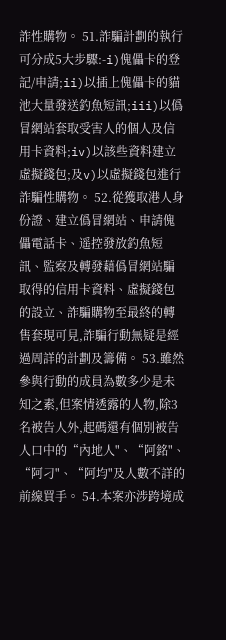詐性購物。 51.詐騙計劃的執行可分成5大步驟:-i)傀儡卡的登記/申請;ii)以插上傀儡卡的貓池大量發送釣魚短訊;iii)以僞冒網站套取受害人的個人及信用卡資料;iv)以該些資料建立虛擬錢包;及v)以虛擬錢包進行詐騙性購物。 52.從獲取港人身份證、建立僞冒網站、申請傀儡電話卡、遥控發放釣魚短訊、監察及轉發藉僞冒網站騙取得的信用卡資料、虛擬錢包的設立、詐騙購物至最終的轉售套現可見,詐騙行動無疑是經過周詳的計劃及籌備。 53.雖然參與行動的成員為數多少是未知之素,但案情透露的人物,除3名被告人外,起碼還有個別被告人口中的“內地人"、“阿銘"、“阿刁"、“阿均"及人數不詳的前線買手。 54.本案亦涉跨境成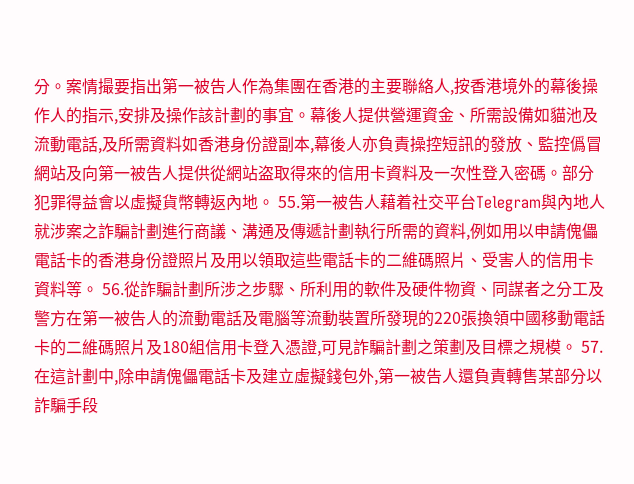分。案情撮要指出第一被告人作為集團在香港的主要聯絡人,按香港境外的幕後操作人的指示,安排及操作該計劃的事宜。幕後人提供營運資金、所需設備如貓池及流動電話,及所需資料如香港身份證副本,幕後人亦負責操控短訊的發放、監控僞冒網站及向第一被告人提供從網站盗取得來的信用卡資料及一次性登入密碼。部分犯罪得益會以虛擬貨幣轉返內地。 55.第一被告人藉着社交平台Telegram與內地人就涉案之詐騙計劃進行商議、溝通及傳遞計劃執行所需的資料,例如用以申請傀儡電話卡的香港身份證照片及用以領取這些電話卡的二維碼照片、受害人的信用卡資料等。 56.從詐騙計劃所涉之步驟、所利用的軟件及硬件物資、同謀者之分工及警方在第一被告人的流動電話及電腦等流動裝置所發現的220張換領中國移動電話卡的二維碼照片及180組信用卡登入憑證,可見詐騙計劃之策劃及目標之規模。 57.在這計劃中,除申請傀儡電話卡及建立虛擬錢包外,第一被告人還負責轉售某部分以詐騙手段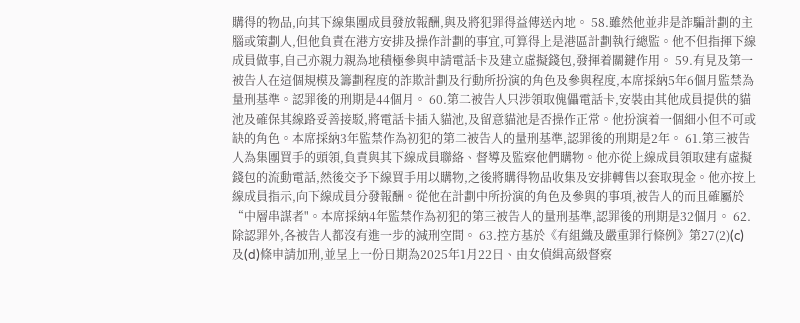購得的物品,向其下線集團成員發放報酬,與及將犯罪得益傳送內地。 58.雖然他並非是詐騙計劃的主腦或策劃人,但他負責在港方安排及操作計劃的事宜,可算得上是港區計劃執行總監。他不但指揮下線成員做事,自己亦親力親為地積極參與申請電話卡及建立虛擬錢包,發揮着關鍵作用。 59.有見及第一被告人在這個規模及籌劃程度的詐欺計劃及行動所扮演的角色及參與程度,本席採納5年6個月監禁為量刑基準。認罪後的刑期是44個月。 60.第二被告人只涉領取傀儡電話卡,安裝由其他成員提供的貓池及確保其線路妥善接駁,將電話卡插入貓池,及留意貓池是否操作正常。他扮演着一個細小但不可或缺的角色。本席採納3年監禁作為初犯的第二被告人的量刑基準,認罪後的刑期是2年。 61.第三被告人為集團買手的頭領,負責與其下線成員聯絡、督導及監察他們購物。他亦從上線成員領取建有虛擬錢包的流動電話,然後交予下線買手用以購物,之後將購得物品收集及安排轉售以套取現金。他亦按上線成員指示,向下線成員分發報酬。從他在計劃中所扮演的角色及參與的事項,被告人的而且確屬於“中層串謀者"。本席採納4年監禁作為初犯的第三被告人的量刑基準,認罪後的刑期是32個月。 62.除認罪外,各被告人都沒有進一步的減刑空間。 63.控方基於《有組織及嚴重罪行條例》第27(2)(c)及(d)條申請加刑,並呈上一份日期為2025年1月22日、由女偵緝高級督察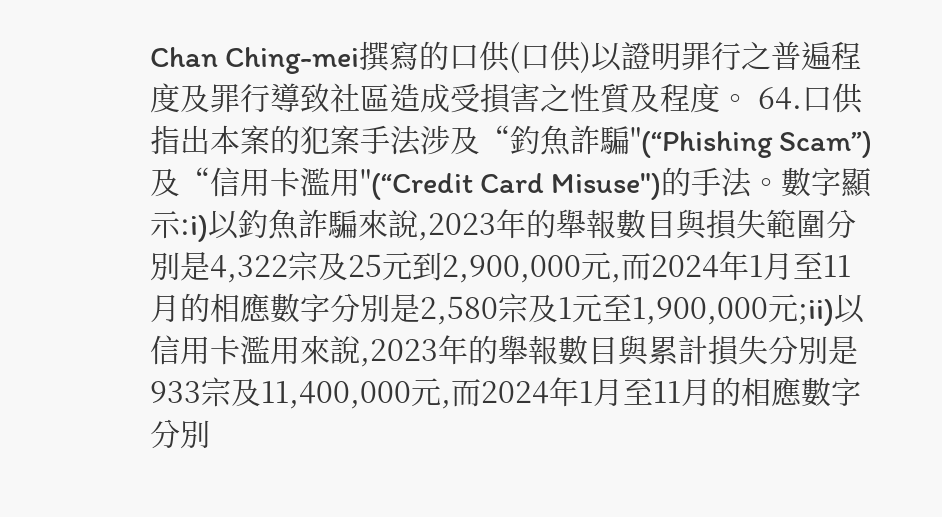Chan Ching-mei撰寫的口供(口供)以證明罪行之普遍程度及罪行導致社區造成受損害之性質及程度。 64.口供指出本案的犯案手法涉及“釣魚詐騙"(“Phishing Scam”)及“信用卡濫用"(“Credit Card Misuse")的手法。數字顯示:i)以釣魚詐騙來說,2023年的舉報數目與損失範圍分別是4,322宗及25元到2,900,000元,而2024年1月至11月的相應數字分別是2,580宗及1元至1,900,000元;ii)以信用卡濫用來說,2023年的舉報數目與累計損失分別是933宗及11,400,000元,而2024年1月至11月的相應數字分別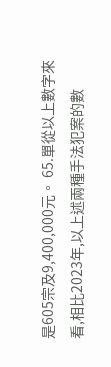是605宗及9,400,000元。 65.單從以上數字來看,相比2023年,以上述兩種手法犯案的數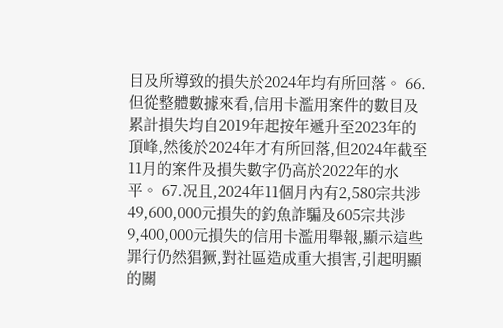目及所導致的損失於2024年均有所回落。 66.但從整體數據來看,信用卡濫用案件的數目及累計損失均自2019年起按年遞升至2023年的頂峰,然後於2024年才有所回落,但2024年截至11月的案件及損失數字仍高於2022年的水平。 67.况且,2024年11個月內有2,580宗共涉49,600,000元損失的釣魚詐騙及605宗共涉9,400,000元損失的信用卡濫用舉報,顯示這些罪行仍然猖獗,對社區造成重大損害,引起明顯的關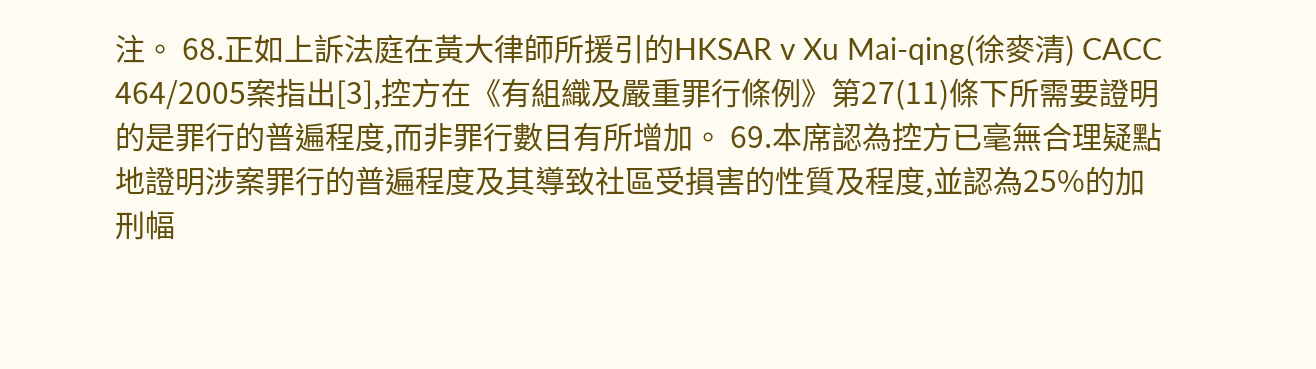注。 68.正如上訴法庭在黃大律師所援引的HKSAR v Xu Mai-qing(徐麥清) CACC 464/2005案指出[3],控方在《有組織及嚴重罪行條例》第27(11)條下所需要證明的是罪行的普遍程度,而非罪行數目有所增加。 69.本席認為控方已毫無合理疑點地證明涉案罪行的普遍程度及其導致社區受損害的性質及程度,並認為25%的加刑幅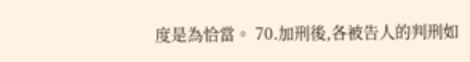度是為恰當。 70.加刑後,各被告人的判刑如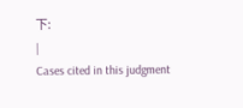下:
|
Cases cited in this judgment